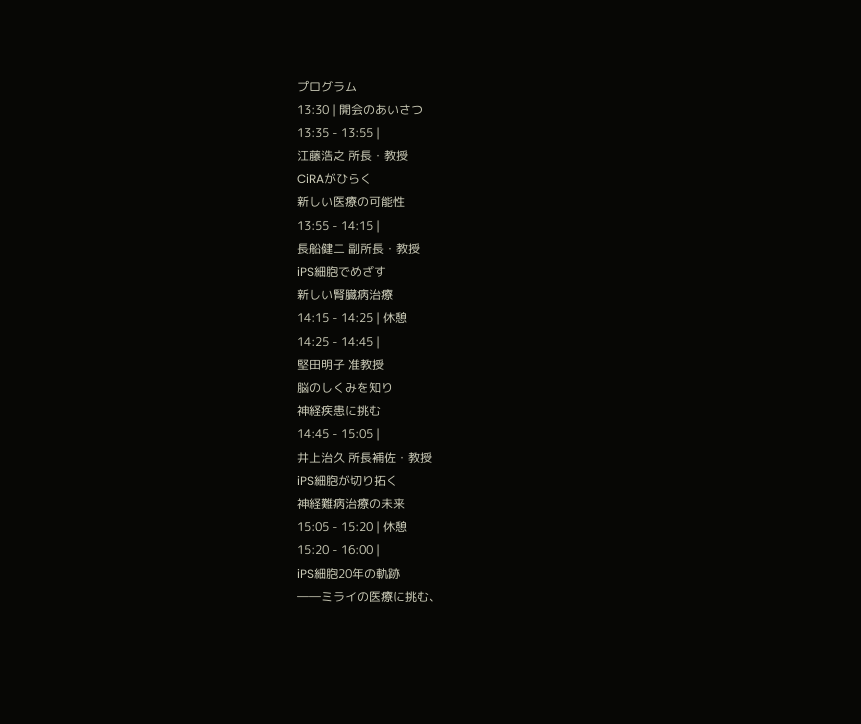プログラム
13:30 | 開会のあいさつ
13:35 - 13:55 |
江藤浩之 所長・教授
CiRAがひらく
新しい医療の可能性
13:55 - 14:15 |
長船健二 副所長・教授
iPS細胞でめざす
新しい腎臓病治療
14:15 - 14:25 | 休憩
14:25 - 14:45 |
堅田明子 准教授
脳のしくみを知り
神経疾患に挑む
14:45 - 15:05 |
井上治久 所長補佐・教授
iPS細胞が切り拓く
神経難病治療の未来
15:05 - 15:20 | 休憩
15:20 - 16:00 |
iPS細胞20年の軌跡
――ミライの医療に挑む、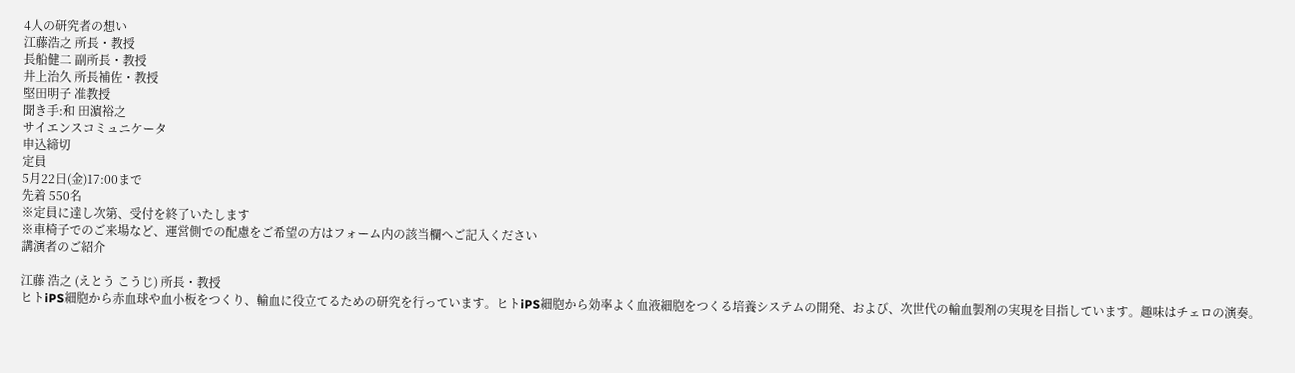4人の研究者の想い
江藤浩之 所長・教授
長船健二 副所長・教授
井上治久 所長補佐・教授
堅田明子 准教授
聞き手:和 田濵裕之
サイエンスコミュニケータ
申込締切
定員
5月22日(金)17:00まで
先着 550名
※定員に達し次第、受付を終了いたします
※車椅子でのご来場など、運営側での配慮をご希望の方はフォーム内の該当欄へご記入ください
講演者のご紹介

江藤 浩之 (えとう こうじ) 所長・教授
ヒトiPS細胞から赤血球や血小板をつくり、輸血に役立てるための研究を行っています。ヒトiPS細胞から効率よく血液細胞をつくる培養システムの開発、および、次世代の輸血製剤の実現を目指しています。趣味はチェロの演奏。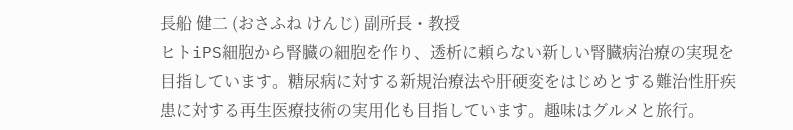長船 健二 (おさふね けんじ) 副所長・教授
ヒトiPS細胞から腎臓の細胞を作り、透析に頼らない新しい腎臓病治療の実現を目指しています。糖尿病に対する新規治療法や肝硬変をはじめとする難治性肝疾患に対する再生医療技術の実用化も目指しています。趣味はグルメと旅行。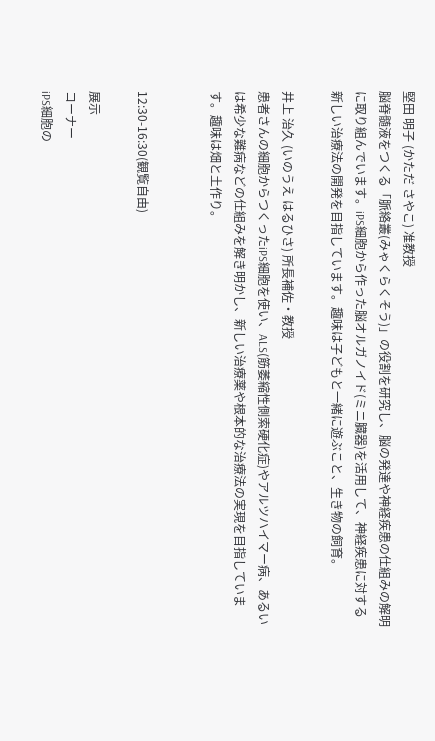堅田 明子 (かただ さやこ) 准教授
脳脊髄液をつくる「脈絡叢(みゃくらくそう)」の役割を研究し、脳の発達や神経疾患の仕組みの解明に取り組んでいます。iPS細胞から作った脳オルガノイド(ミニ臓器)を活用して、神経疾患に対する新しい治療法の開発を目指しています。趣味は子どもと一緒に遊ぶこと、生き物の飼育。

井上 治久 (いのうえ はるひさ) 所長補佐・教授
患者さんの細胞からつくったiPS細胞を使い、ALS(筋萎縮性側索硬化症)やアルツハイマー病、あるいは希少な難病などの仕組みを解き明かし、新しい治療薬や根本的な治療法の実現を目指しています。趣味は畑と土作り。


12:30-16:30(観覧自由)

展示
コーナー
iPS細胞の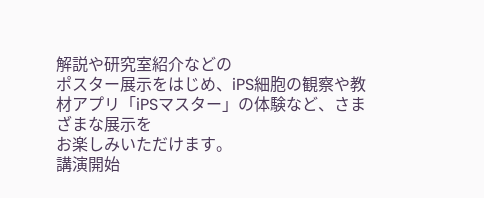解説や研究室紹介などの
ポスター展示をはじめ、iPS細胞の観察や教材アプリ「iPSマスター」の体験など、さまざまな展示を
お楽しみいただけます。
講演開始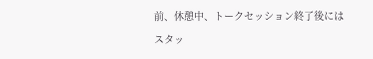前、休憩中、トークセッション終了後には
スタッ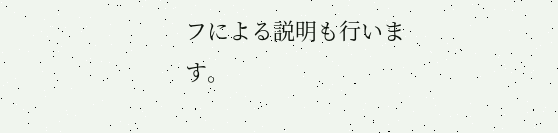フによる説明も行います。